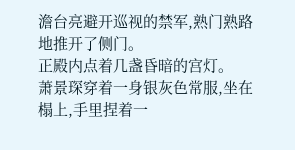澹台亮避开巡视的禁军,熟门熟路地推开了侧门。
正殿内点着几盏昏暗的宫灯。
萧景琛穿着一身银灰色常服,坐在榻上,手里捏着一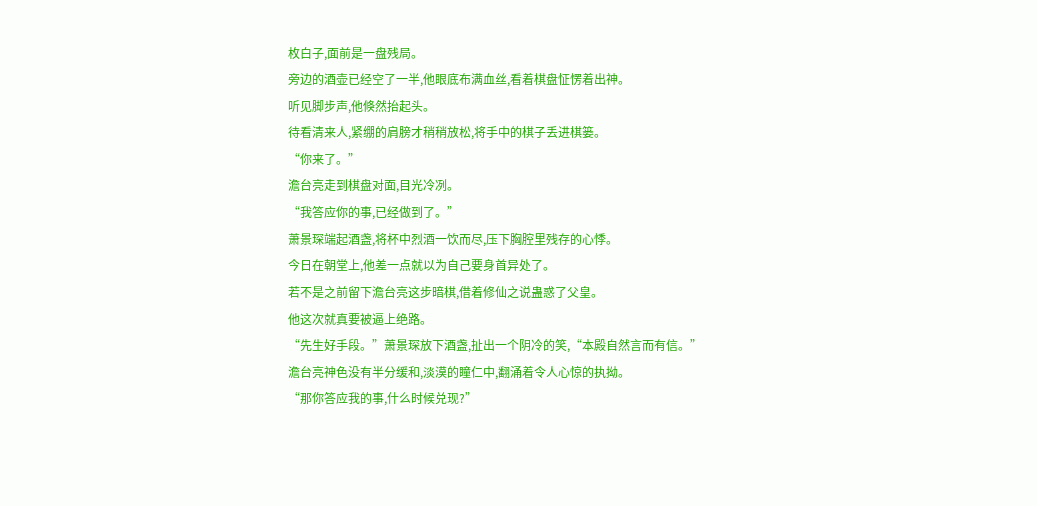枚白子,面前是一盘残局。
旁边的酒壶已经空了一半,他眼底布满血丝,看着棋盘怔愣着出神。
听见脚步声,他倏然抬起头。
待看清来人,紧绷的肩膀才稍稍放松,将手中的棋子丢进棋篓。
“你来了。”
澹台亮走到棋盘对面,目光冷冽。
“我答应你的事,已经做到了。”
萧景琛端起酒盏,将杯中烈酒一饮而尽,压下胸腔里残存的心悸。
今日在朝堂上,他差一点就以为自己要身首异处了。
若不是之前留下澹台亮这步暗棋,借着修仙之说蛊惑了父皇。
他这次就真要被逼上绝路。
“先生好手段。”萧景琛放下酒盏,扯出一个阴冷的笑,“本殿自然言而有信。”
澹台亮神色没有半分缓和,淡漠的瞳仁中,翻涌着令人心惊的执拗。
“那你答应我的事,什么时候兑现?”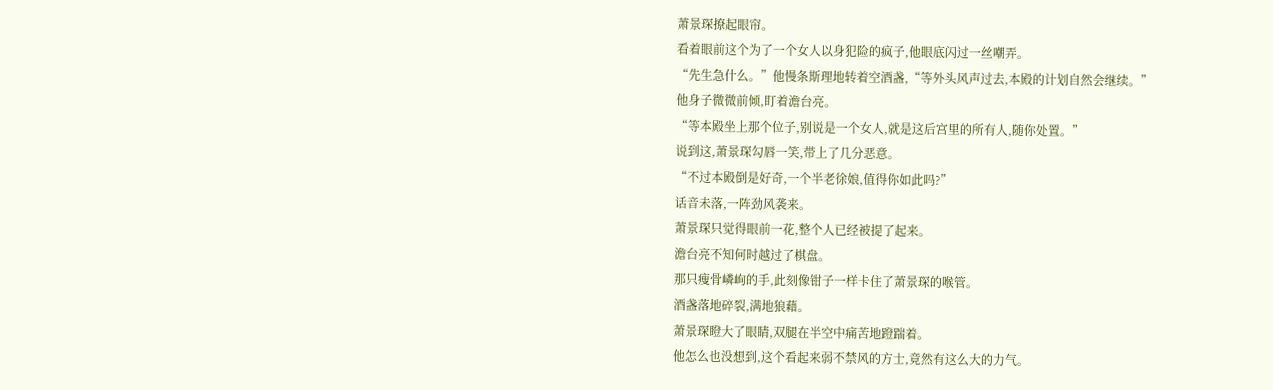萧景琛撩起眼帘。
看着眼前这个为了一个女人以身犯险的疯子,他眼底闪过一丝嘲弄。
“先生急什么。”他慢条斯理地转着空酒盏,“等外头风声过去,本殿的计划自然会继续。”
他身子微微前倾,盯着澹台亮。
“等本殿坐上那个位子,别说是一个女人,就是这后宫里的所有人,随你处置。”
说到这,萧景琛勾唇一笑,带上了几分恶意。
“不过本殿倒是好奇,一个半老徐娘,值得你如此吗?”
话音未落,一阵劲风袭来。
萧景琛只觉得眼前一花,整个人已经被提了起来。
澹台亮不知何时越过了棋盘。
那只瘦骨嶙峋的手,此刻像钳子一样卡住了萧景琛的喉管。
酒盏落地碎裂,满地狼藉。
萧景琛瞪大了眼睛,双腿在半空中痛苦地蹬踹着。
他怎么也没想到,这个看起来弱不禁风的方士,竟然有这么大的力气。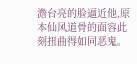澹台亮的脸逼近他,原本仙风道骨的面容此刻扭曲得如同恶鬼。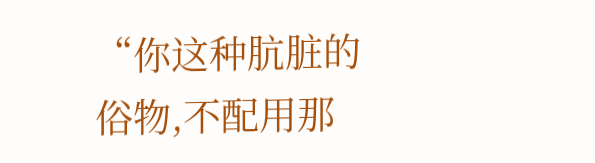“你这种肮脏的俗物,不配用那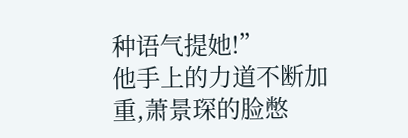种语气提她!”
他手上的力道不断加重,萧景琛的脸憋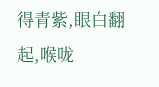得青紫,眼白翻起,喉咙